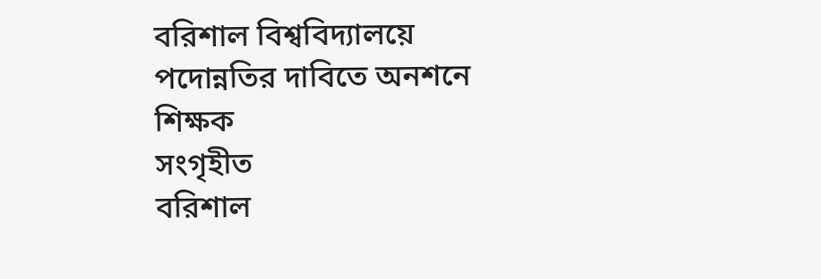বরিশাল বিশ্ববিদ্যালয়ে পদোন্নতির দাবিতে অনশনে শিক্ষক
সংগৃহীত
বরিশাল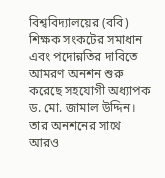বিশ্ববিদ্যালয়ের (ববি) শিক্ষক সংকটের সমাধান এবং পদোন্নতির দাবিতে আমরণ অনশন শুরু করেছে সহযোগী অধ্যাপক ড. মো. জামাল উদ্দিন। তার অনশনের সাথে আরও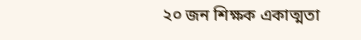২০ জন শিক্ষক একাত্মতা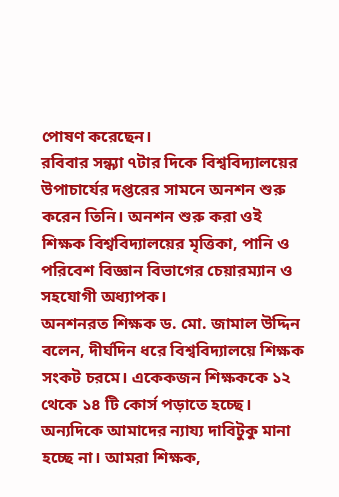পোষণ করেছেন।
রবিবার সন্ধ্যা ৭টার দিকে বিশ্ববিদ্যালয়ের উপাচার্যের দপ্তরের সামনে অনশন শুরু করেন তিনি। অনশন শুরু করা ওই শিক্ষক বিশ্ববিদ্যালয়ের মৃত্তিকা, পানি ও পরিবেশ বিজ্ঞান বিভাগের চেয়ারম্যান ও সহযোগী অধ্যাপক।
অনশনরত শিক্ষক ড. মো. জামাল উদ্দিন বলেন, দীর্ঘদিন ধরে বিশ্ববিদ্যালয়ে শিক্ষক সংকট চরমে। একেকজন শিক্ষককে ১২ থেকে ১৪ টি কোর্স পড়াতে হচ্ছে। অন্যদিকে আমাদের ন্যায্য দাবিটুকু মানা হচ্ছে না। আমরা শিক্ষক,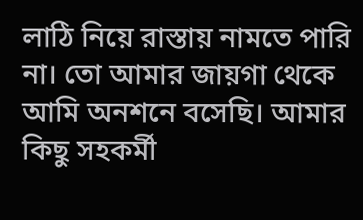লাঠি নিয়ে রাস্তায় নামতে পারি না। তো আমার জায়গা থেকে আমি অনশনে বসেছি। আমার কিছু সহকর্মী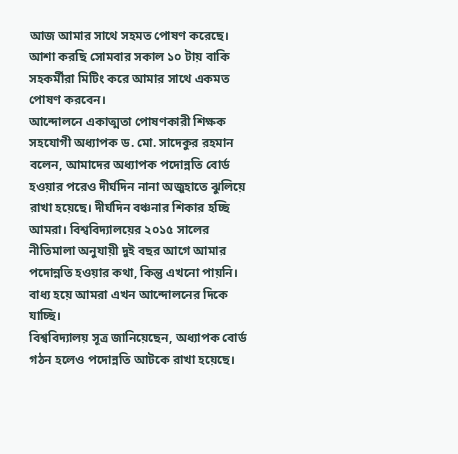আজ আমার সাথে সহমত পোষণ করেছে। আশা করছি সোমবার সকাল ১০ টায় বাকি সহকর্মীরা মিটিং করে আমার সাথে একমত পোষণ করবেন।
আন্দোলনে একাত্মতা পোষণকারী শিক্ষক সহযোগী অধ্যাপক ড. মো. সাদেকুর রহমান বলেন, আমাদের অধ্যাপক পদোন্নতি বোর্ড হওয়ার পরেও দীর্ঘদিন নানা অজুহাতে ঝুলিয়ে রাখা হয়েছে। দীর্ঘদিন বঞ্চনার শিকার হচ্ছি আমরা। বিশ্ববিদ্যালয়ের ২০১৫ সালের নীতিমালা অনুযায়ী দুই বছর আগে আমার পদোন্নতি হওয়ার কথা, কিন্তু এখনো পায়নি। বাধ্য হয়ে আমরা এখন আন্দোলনের দিকে যাচ্ছি।
বিশ্ববিদ্যালয় সূত্র জানিয়েছেন, অধ্যাপক বোর্ড গঠন হলেও পদোন্নতি আটকে রাখা হয়েছে।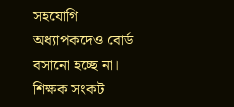সহযোগি অধ্যাপকদেও বোর্ড বসানো হচ্ছে না। শিক্ষক সংকট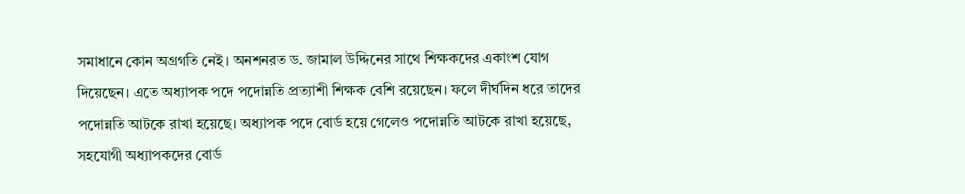সমাধানে কোন অগ্রগতি নেই। অনশনরত ড. জামাল উদ্দিনের সাথে শিক্ষকদের একাংশ যোগ দিয়েছেন। এতে অধ্যাপক পদে পদোন্নতি প্রত্যাশী শিক্ষক বেশি রয়েছেন। ফলে দীর্ঘদিন ধরে তাদের পদোন্নতি আটকে রাখা হয়েছে। অধ্যাপক পদে বোর্ড হয়ে গেলেও পদোন্নতি আটকে রাখা হয়েছে, সহযোগী অধ্যাপকদের বোর্ড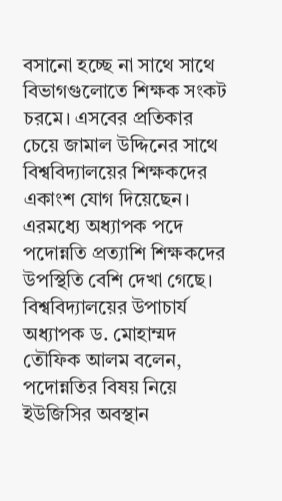বসানো হচ্ছে না সাথে সাথে বিভাগগুলোতে শিক্ষক সংকট চরমে। এসবের প্রতিকার চেয়ে জামাল উদ্দিনের সাথে বিশ্ববিদ্যালয়ের শিক্ষকদের একাংশ যোগ দিয়েছেন। এরমধ্যে অধ্যাপক পদে পদোন্নতি প্রত্যাশি শিক্ষকদের উপস্থিতি বেশি দেখা গেছে।
বিশ্ববিদ্যালয়ের উপাচার্য অধ্যাপক ড. মোহাম্মদ তৌফিক আলম বলেন, পদোন্নতির বিষয় নিয়ে ইউজিসির অবস্থান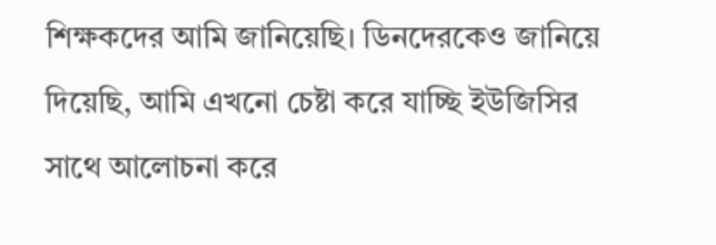শিক্ষকদের আমি জানিয়েছি। ডিনদেরকেও জানিয়ে দিয়েছি, আমি এখনো চেষ্টা করে যাচ্ছি ইউজিসির সাথে আলোচনা করে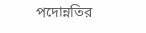পদোন্নতির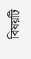বিষয়টি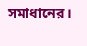সমাধানের।